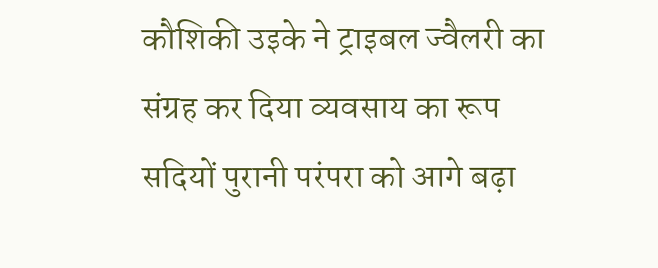कौशिकी उइके ने ट्राइबल ज्वैलरी का संग्रह कर दिया व्यवसाय का रूप
सदियों पुरानी परंपरा को आगे बढ़ा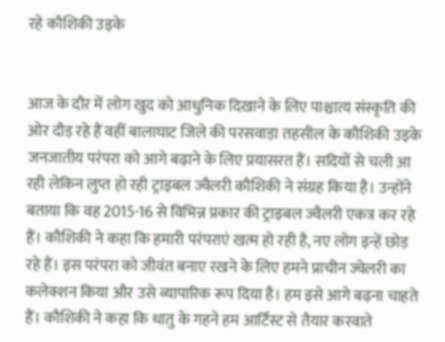रहे कौशिकी उइके


आज के दौर में लोग खुद को आधुनिक दिखाने के लिए पाश्चात्य संस्कृति की ओर दौड़ रहे हैं वहीं बालाघाट जिले की परसवाड़ा तहसील के कौशिकी उइके जनजातीय परंपरा को आगे बढ़ाने के लिए प्रयासरत हैं। सदियों से चली आ रही लेकिन लुप्त हो रही ट्राइबल ज्वैलरी कौशिकी ने संग्रह किया है। उन्होंने बताया कि वह 2015-16 से विभिन्न प्रकार की ट्राइबल ज्वैलरी एकत्र कर रहे हैं। कौशिकी ने कहा कि हमारी परंपराएं खत्म हो रही है, नए लोग इन्हें छोड़ रहे हैं। इस परंपरा को जीवंत बनाए रखने के लिए हमने प्राचीन ज्वेलरी का कलेक्शन किया और उसे व्यापारिक रूप दिया है। हम इसे आगे बढ़ना चाहते हैं। कौशिकी ने कहा कि धातु के गहने हम आर्टिस्ट से तैयार करवाते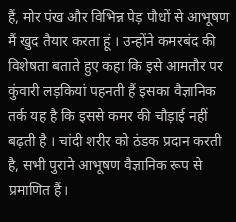हैं, मोर पंख और विभिन्न पेड़ पौधों से आभूषण मैं खुद तैयार करता हूं । उन्होंने कमरबंद की विशेषता बताते हुए कहा कि इसे आमतौर पर कुंवारी लड़कियां पहनती हैं इसका वैज्ञानिक तर्क यह है कि इससे कमर की चौड़ाई नहीं बढ़ती है । चांदी शरीर को ठंडक प्रदान करती है, सभी पुराने आभूषण वैज्ञानिक रूप से प्रमाणित हैं।